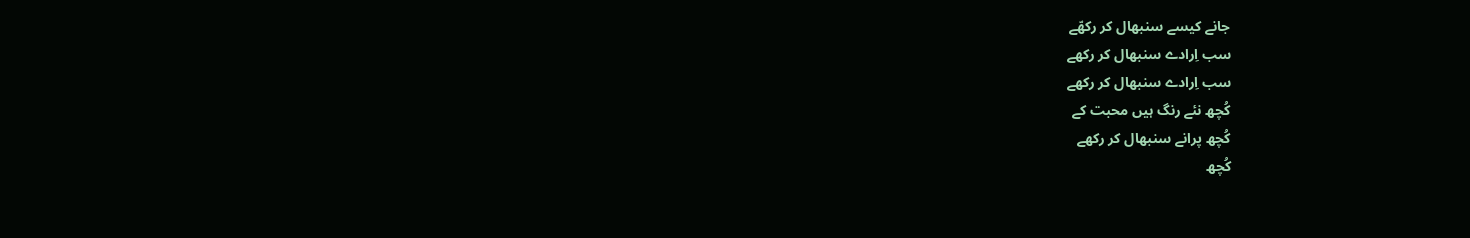جانے کیسے سنبھال کر رکھّے
سب اِرادے سنبھال کر رکھے
سب اِرادے سنبھال کر رکھے
کُچھ نئے رنگ ہیں محبت کے
کُچھ پرانے سنبھال کر رکھے
کُچھ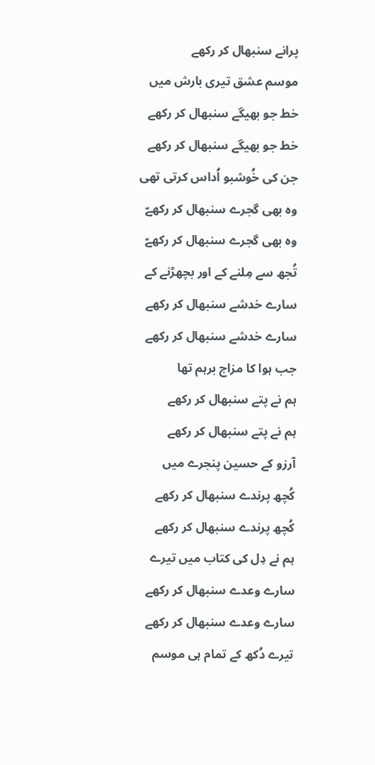پرانے سنبھال کر رکھے
موسم عشق تیری بارش میں
خط جو بھیگے سنبھال کر رکھے
خط جو بھیگے سنبھال کر رکھے
جن کی خُوشبو اُداس کرتی تھی
وہ بھی گجرے سنبھال کر رکھےّ
وہ بھی گجرے سنبھال کر رکھےّ
تُجھ سے مِلنے کے اور بچھڑنے کے
سارے خدشے سنبھال کر رکھے
سارے خدشے سنبھال کر رکھے
جب ہوا کا مزاج برہم تھا
ہم نے پتے سنبھال کر رکھے
ہم نے پتے سنبھال کر رکھے
آرزو کے حسین پنجرے میں
کُچھ پرندے سنبھال کر رکھے
کُچھ پرندے سنبھال کر رکھے
ہم نے دِل کی کتاب میں تیرے
سارے وعدے سنبھال کر رکھے
سارے وعدے سنبھال کر رکھے
تیرے دُکھ کے تمام ہی موسم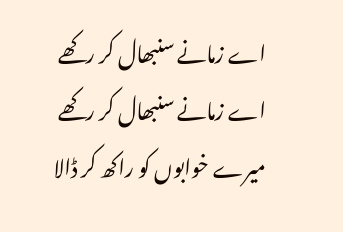اے زمانے سنبھال کر رکھے
اے زمانے سنبھال کر رکھے
میرے خوابوں کو راکھ کر ڈالا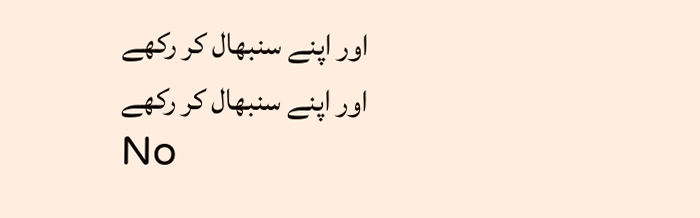اور اپنے سنبھال کر رکھے
اور اپنے سنبھال کر رکھے
No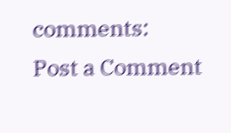comments:
Post a Comment